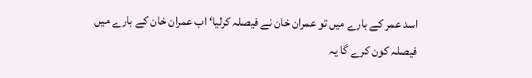اسد عمر کے بارے میں تو عمران خان نے فیصلہ کرلیا‘ اب عمران خان کے بارے میں فیصلہ کون کرے گا یہ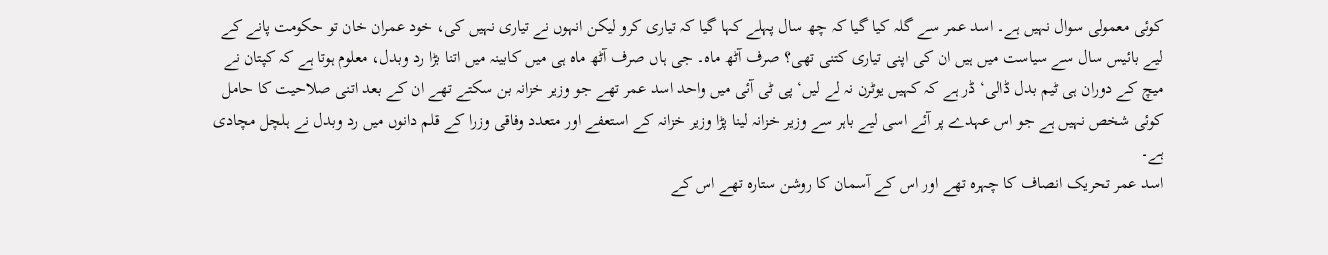کوئی معمولی سوال نہیں ہے۔ اسد عمر سے گلہ کیا گیا کہ چھ سال پہلے کہا گیا کہ تیاری کرو لیکن انہوں نے تیاری نہیں کی، خود عمران خان تو حکومت پانے کے لیے بائیس سال سے سیاست میں ہیں ان کی اپنی تیاری کتنی تھی؟ صرف آٹھ ماہ۔ جی ہاں صرف آٹھ ماہ ہی میں کابینہ میں اتنا بڑا رد وبدل، معلوم ہوتا ہے کہ کپتان نے میچ کے دوران ہی ٹیم بدل ڈالی‘ ڈر ہے کہ کہیں یوٹرن نہ لے لیں‘ پی ٹی آئی میں واحد اسد عمر تھے جو وزیر خزانہ بن سکتے تھے ان کے بعد اتنی صلاحیت کا حامل کوئی شخص نہیں ہے جو اس عہدے پر آئے اسی لیے باہر سے وزیر خزانہ لینا پڑا وزیر خزانہ کے استعفے اور متعدد وفاقی وزرا کے قلم دانوں میں رد وبدل نے ہلچل مچادی ہے۔
اسد عمر تحریک انصاف کا چہرہ تھے اور اس کے آسمان کا روشن ستارہ تھے اس کے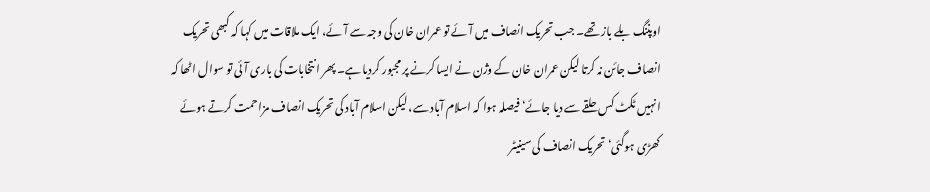اوپننگ بلے باز تھے۔ جب تحریک انصاف میں آئے تو عمران خان کی وجہ سے آئے، ایک ملاقات میں کہا کہ کبھی تحریک انصاف جائن نہ کرتا لیکن عمران خان کے وژن نے ایسا کرنے پر مجبور کردیا ہے۔ پھر انتخابات کی باری آئی تو سوال اٹھا کہ انہیں ٹکٹ کس حلقے سے دیا جائے‘ فیصلہ ہوا کہ اسلام آباد سے، لیکن اسلام آباد کی تحریک انصاف مزاحمت کرتے ہوئے کھڑی ہوگئی‘ تحریک انصاف کی سینیٹر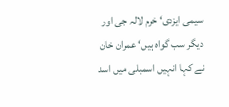سیمی ایزدی‘ خرم لالہ جی اور دیگر سب گواہ ہیں‘ عمران خان نے کہا انہیں اسمبلی میں اسد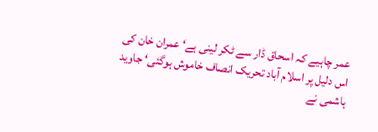عمر چاہیے کہ اسحاق ڈار سے ٹکر لینی ہے‘ عمران خان کی اس دلیل پر اسلام آباد تحریک انصاف خاموش ہوگئی‘ جاوید ہاشمی نے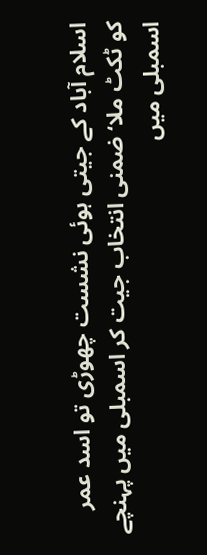اسلام آباد کے جیتی ہوئی نشست چھوڑی تو اسد عمر کو ٹکٹ ملا‘ ضمنی انتخاب جیت کر اسمبلی میں پہنچے اسمبلی میں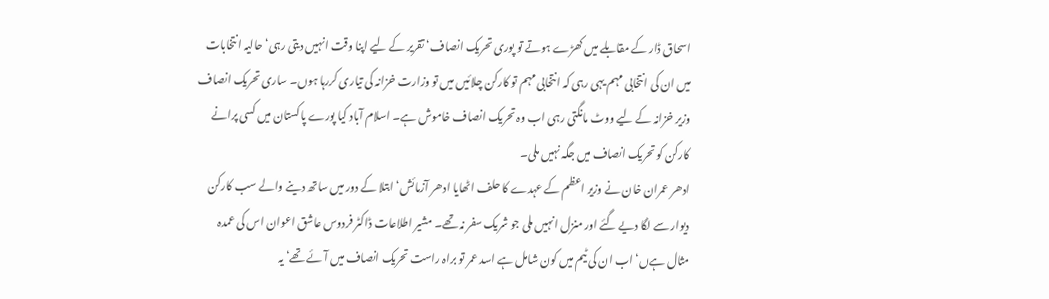اسحاق ڈار کے مقابلے میں کھڑے ہوتے تو پوری تحریک انصاف‘ تقریر کے لیے اپنا وقت انہیں دیتی رہی‘ حالیہ انتخابات میں ان کی انتخابی مہم یہی رہی کہ انتخابی مہم تو کارکن چلائیں میں تو وزارت خزانہ کی تیاری کررہا ہوں۔ ساری تحریک انصاف وزیر خزانہ کے لیے ووٹ مانگتی رہی اب وہ تحریک انصاف خاموش ہے۔ اسلام آباد کیا پورے پاکستان میں کسی پرانے کارکن کو تحریک انصاف میں جگہ نہیں ملی۔
ادھر عمران خان نے وزیر اعظم کے عہدے کا حلف اٹھایا ادھر آزمائش‘ ابتلا کے دور میں ساتھ دینے والے سب کارکن دیوار سے لگا دیے گئے اور منزل انہیں ملی جو شریک سفر نہ تھے۔ مشیر اطلاعات ڈاکٹر فردوس عاشق اعوان اس کی عمدہ مثال ہےں‘ اب ان کی ٹیم میں کون شامل ہے اسد عمر تو براہ راست تحریک انصاف میں آئے تھے‘ یہ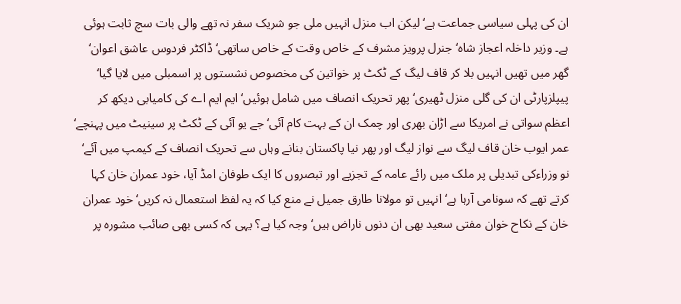ان کی پہلی سیاسی جماعت ہے‘ لیکن اب منزل انہیں ملی جو شریک سفر نہ تھے والی بات سچ ثابت ہوئی ہے۔ وزیر داخلہ اعجاز شاہ‘ جنرل پرویز مشرف کے خاص وقت کے خاص ساتھی‘ ڈاکٹر فردوس عاشق اعوان‘ گھر میں تھیں انہیں بلا کر قاف لیگ کے ٹکٹ پر خواتین کی مخصوص نشستوں پر اسمبلی میں لایا گیا‘ پیپلزپارٹی ان کی گلی منزل ٹھیری‘ پھر تحریک انصاف میں شامل ہوئیں‘ ایم ایم اے کی کامیابی دیکھ کر اعظم سواتی نے امریکا سے اڑان بھری اور چمک ان کے بہت کام آئی‘ جے یو آئی کے ٹکٹ پر سینیٹ میں پہنچے‘ عمر ایوب خان قاف لیگ سے نواز لیگ اور پھر نیا پاکستان بنانے وہاں سے تحریک انصاف کے کیمپ میں آئے‘ نو وزراءکی تبدیلی پر ملک میں رائے عامہ کے تجزیے اور تبصروں کا ایک طوفان امڈ آیا، خود عمران خان کہا کرتے تھے کہ سونامی آرہا ہے‘ انہیں تو مولانا طارق جمیل نے منع کیا کہ یہ لفظ استعمال نہ کریں‘ خود عمران خان کے نکاح خوان مفتی سعید بھی ان دنوں ناراض ہیں‘ وجہ کیا ہے؟ یہی کہ کسی بھی صائب مشورہ پر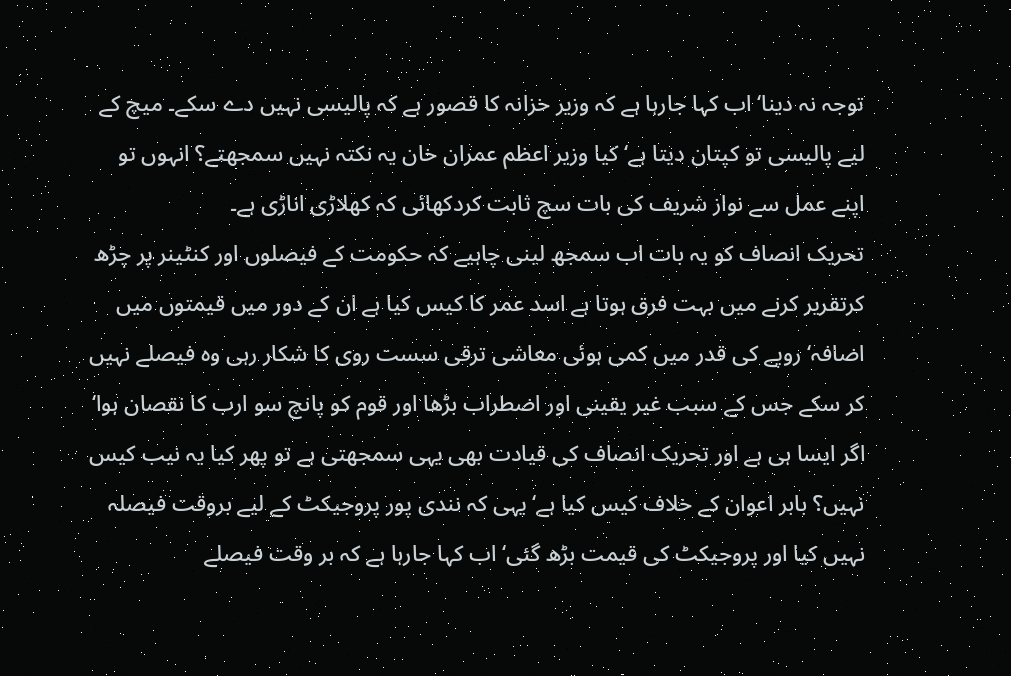توجہ نہ دینا‘ اب کہا جارہا ہے کہ وزیر خزانہ کا قصور ہے کہ پالیسی نہیں دے سکے۔ میچ کے لیے پالیسی تو کپتان دیتا ہے‘ کیا وزیر اعظم عمران خان یہ نکتہ نہیں سمجھتے؟ انہوں تو اپنے عمل سے نواز شریف کی بات سچ ثابت کردکھائی کہ کھلاڑی اناڑی ہے۔
تحریک انصاف کو یہ بات اب سمجھ لینی چاہیے کہ حکومت کے فیصلوں اور کنٹینر پر چڑھ کرتقریر کرنے میں بہت فرق ہوتا ہے اسد عمر کا کیس کیا ہے ان کے دور میں قیمتوں میں اضافہ‘ روپے کی قدر میں کمی ہوئی معاشی ترقی سست روی کا شکار رہی وہ فیصلے نہیں کر سکے جس کے سبب غیر یقینی اور اضطراب بڑھا اور قوم کو پانچ سو ارب کا نقصان ہوا‘ اگر ایسا ہی ہے اور تحریک انصاف کی قیادت بھی یہی سمجھتی ہے تو پھر کیا یہ نیب کیس نہیں؟ بابر اعوان کے خلاف کیس کیا ہے‘ یہی کہ نندی پور پروجیکٹ کے لیے بروقت فیصلہ نہیں کیا اور پروجیکٹ کی قیمت بڑھ گئی‘ اب کہا جارہا ہے کہ بر وقت فیصلے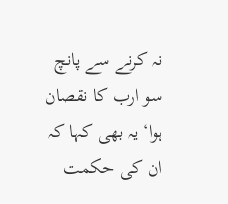نہ کرنے سے پانچ سو ارب کا نقصان ہوا‘ یہ بھی کہا کہ ان کی حکمت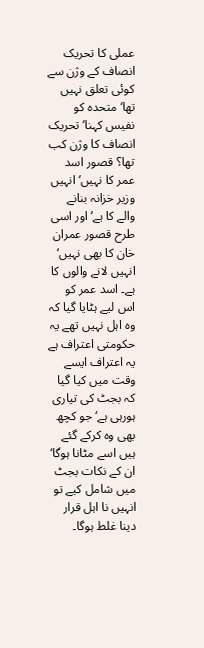عملی کا تحریک انصاف کے وژن سے کوئی تعلق نہیں تھا‘ متحدہ کو نفیس کہنا‘ تحریک انصاف کا وژن کب تھا؟ قصور اسد عمر کا نہیں‘ انہیں وزیر خزانہ بنانے والے کا ہے‘ اور اسی طرح قصور عمران خان کا بھی نہیں‘ انہیں لانے والوں کا ہے۔ اسد عمر کو اس لیے ہٹایا گیا کہ وہ اہل نہیں تھے یہ حکومتی اعتراف ہے یہ اعتراف ایسے وقت میں کیا گیا کہ بجٹ کی تیاری ہورہی ہے‘ جو کچھ بھی وہ کرکے گئے ہیں اسے مٹانا ہوگا‘ ان کے نکات بجٹ میں شامل کیے تو انہیں نا اہل قرار دینا غلط ہوگا۔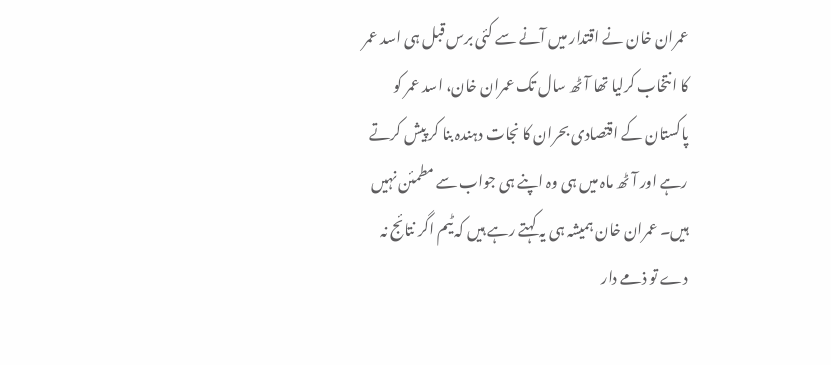عمران خان نے اقتدار میں آنے سے کئی برس قبل ہی اسد عمر کا انتخاب کرلیا تھا آٹھ سال تک عمران خان، اسد عمر کو پاکستان کے اقتصادی بحران کا نجات دہندہ بنا کر پیش کرتے رہے اور آٹھ ماہ میں ہی وہ اپنے ہی جواب سے مطمئن نہیں ہیں۔ عمران خان ہمیشہ ہی یہ کہتے رہے ہیں کہ ٹیم اگر نتائج نہ دے تو ذمے دار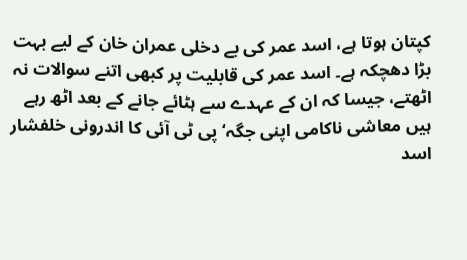کپتان ہوتا ہے، اسد عمر کی بے دخلی عمران خان کے لیے بہت بڑا دھچکہ ہے۔ اسد عمر کی قابلیت پر کبھی اتنے سوالات نہ اٹھتے، جیسا کہ ان کے عہدے سے ہٹائے جانے کے بعد اٹھ رہے ہیں معاشی ناکامی اپنی جگہ‘ پی ٹی آئی کا اندرونی خلفشار اسد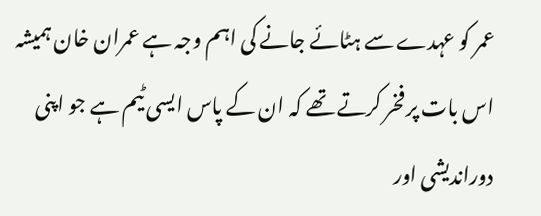عمر کو عہدے سے ہٹائے جانے کی اہم وجہ ہے عمران خان ہمیشہ اس بات پر فخر کرتے تھے کہ ان کے پاس ایسی ٹیم ہے جو اپنی دوراندیشی اور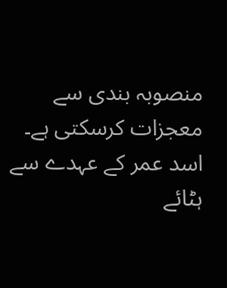منصوبہ بندی سے معجزات کرسکتی ہے۔ اسد عمر کے عہدے سے ہٹائے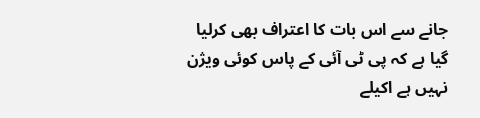جانے سے اس بات کا اعتراف بھی کرلیا گیا ہے کہ پی ٹی آئی کے پاس کوئی ویژن نہیں ہے اکیلے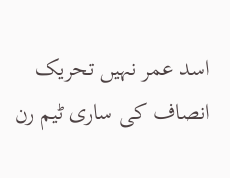اسد عمر نہیں تحریک انصاف کی ساری ٹیم رن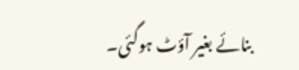بنائے بغیر آؤٹ ہوگئی۔